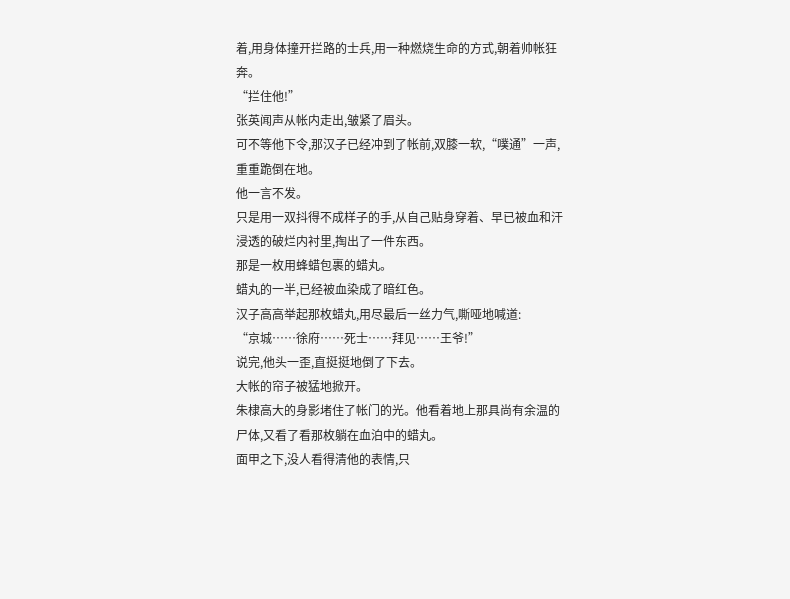着,用身体撞开拦路的士兵,用一种燃烧生命的方式,朝着帅帐狂奔。
“拦住他!”
张英闻声从帐内走出,皱紧了眉头。
可不等他下令,那汉子已经冲到了帐前,双膝一软,“噗通”一声,重重跪倒在地。
他一言不发。
只是用一双抖得不成样子的手,从自己贴身穿着、早已被血和汗浸透的破烂内衬里,掏出了一件东西。
那是一枚用蜂蜡包裹的蜡丸。
蜡丸的一半,已经被血染成了暗红色。
汉子高高举起那枚蜡丸,用尽最后一丝力气,嘶哑地喊道:
“京城……徐府……死士……拜见……王爷!”
说完,他头一歪,直挺挺地倒了下去。
大帐的帘子被猛地掀开。
朱棣高大的身影堵住了帐门的光。他看着地上那具尚有余温的尸体,又看了看那枚躺在血泊中的蜡丸。
面甲之下,没人看得清他的表情,只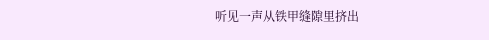听见一声从铁甲缝隙里挤出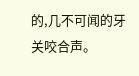的,几不可闻的牙关咬合声。